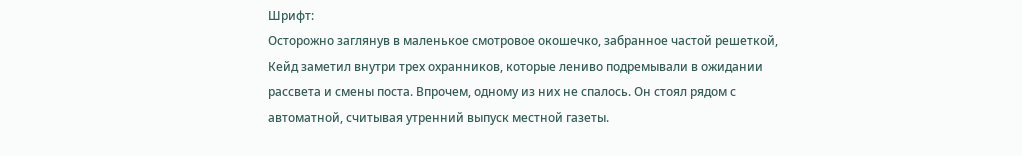Шрифт:
Осторожно заглянув в маленькое смотровое окошечко, забранное частой решеткой, Кейд заметил внутри трех охранников, которые лениво подремывали в ожидании рассвета и смены поста. Впрочем, одному из них не спалось. Он стоял рядом с автоматной, считывая утренний выпуск местной газеты.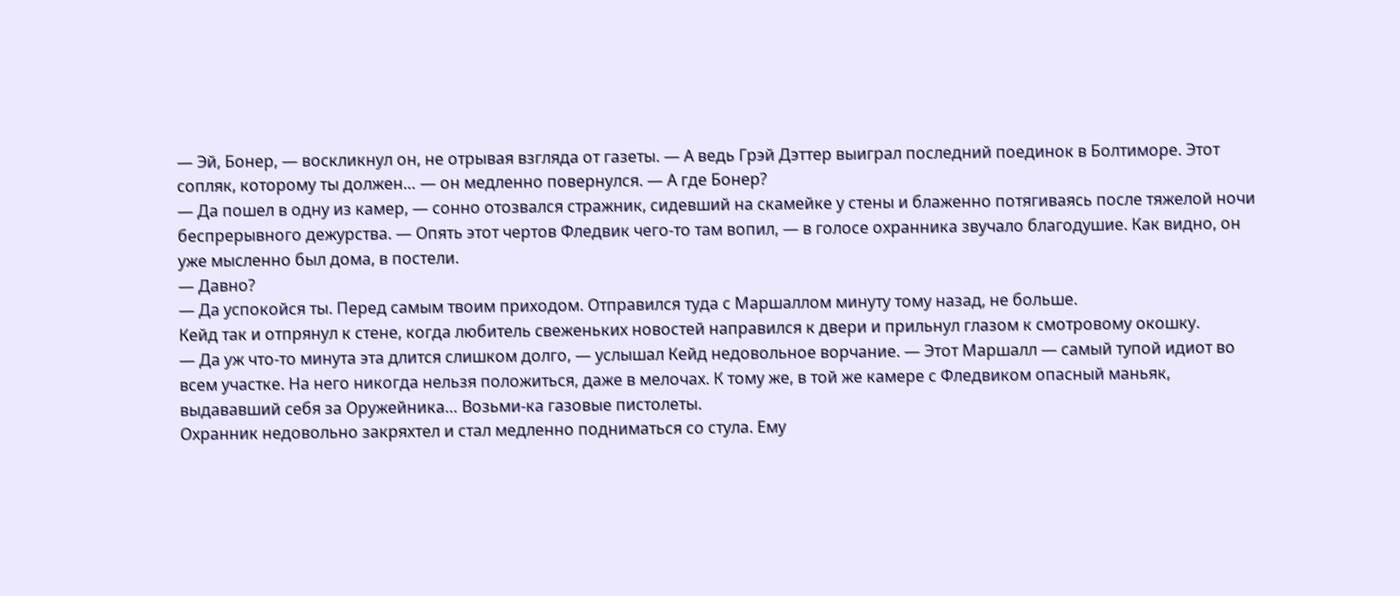— Эй, Бонер, — воскликнул он, не отрывая взгляда от газеты. — А ведь Грэй Дэттер выиграл последний поединок в Болтиморе. Этот сопляк, которому ты должен… — он медленно повернулся. — А где Бонер?
— Да пошел в одну из камер, — сонно отозвался стражник, сидевший на скамейке у стены и блаженно потягиваясь после тяжелой ночи беспрерывного дежурства. — Опять этот чертов Фледвик чего-то там вопил, — в голосе охранника звучало благодушие. Как видно, он уже мысленно был дома, в постели.
— Давно?
— Да успокойся ты. Перед самым твоим приходом. Отправился туда с Маршаллом минуту тому назад, не больше.
Кейд так и отпрянул к стене, когда любитель свеженьких новостей направился к двери и прильнул глазом к смотровому окошку.
— Да уж что-то минута эта длится слишком долго, — услышал Кейд недовольное ворчание. — Этот Маршалл — самый тупой идиот во всем участке. На него никогда нельзя положиться, даже в мелочах. К тому же, в той же камере с Фледвиком опасный маньяк, выдававший себя за Оружейника… Возьми-ка газовые пистолеты.
Охранник недовольно закряхтел и стал медленно подниматься со стула. Ему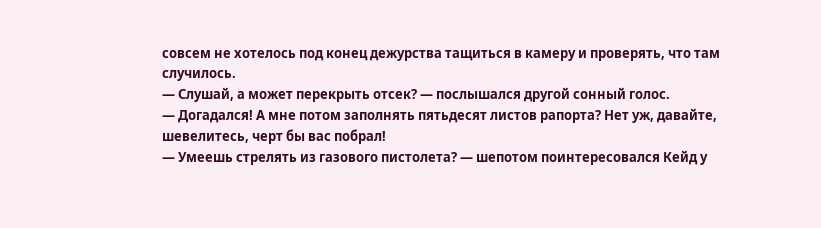совсем не хотелось под конец дежурства тащиться в камеру и проверять, что там случилось.
— Слушай, а может перекрыть отсек? — послышался другой сонный голос.
— Догадался! А мне потом заполнять пятьдесят листов рапорта? Нет уж, давайте, шевелитесь, черт бы вас побрал!
— Умеешь стрелять из газового пистолета? — шепотом поинтересовался Кейд у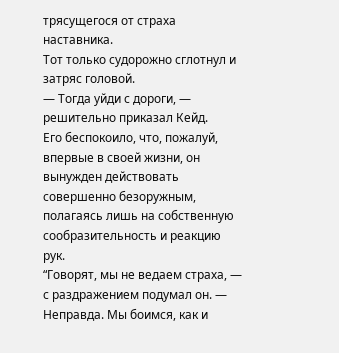трясущегося от страха наставника.
Тот только судорожно сглотнул и затряс головой.
— Тогда уйди с дороги, — решительно приказал Кейд.
Его беспокоило, что, пожалуй, впервые в своей жизни, он вынужден действовать совершенно безоружным, полагаясь лишь на собственную сообразительность и реакцию рук.
“Говорят, мы не ведаем страха, — с раздражением подумал он. — Неправда. Мы боимся, как и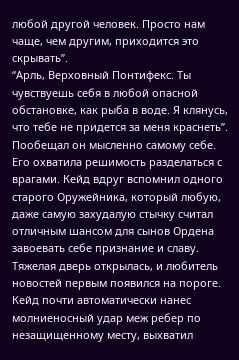любой другой человек. Просто нам чаще, чем другим, приходится это скрывать”.
“Арль, Верховный Понтифекс. Ты чувствуешь себя в любой опасной обстановке, как рыба в воде. Я клянусь, что тебе не придется за меня краснеть”. Пообещал он мысленно самому себе. Его охватила решимость разделаться с врагами. Кейд вдруг вспомнил одного старого Оружейника, который любую, даже самую захудалую стычку считал отличным шансом для сынов Ордена завоевать себе признание и славу.
Тяжелая дверь открылась, и любитель новостей первым появился на пороге. Кейд почти автоматически нанес молниеносный удар меж ребер по незащищенному месту, выхватил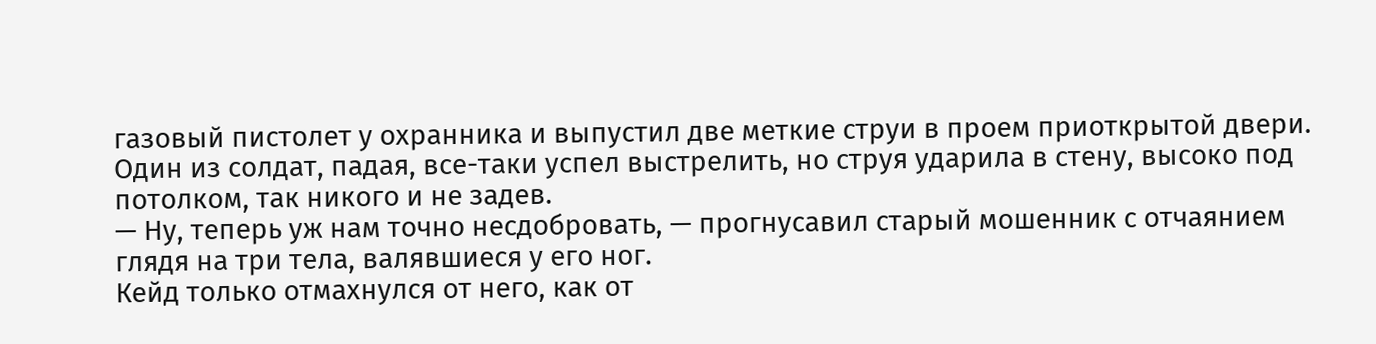газовый пистолет у охранника и выпустил две меткие струи в проем приоткрытой двери. Один из солдат, падая, все-таки успел выстрелить, но струя ударила в стену, высоко под потолком, так никого и не задев.
— Ну, теперь уж нам точно несдобровать, — прогнусавил старый мошенник с отчаянием глядя на три тела, валявшиеся у его ног.
Кейд только отмахнулся от него, как от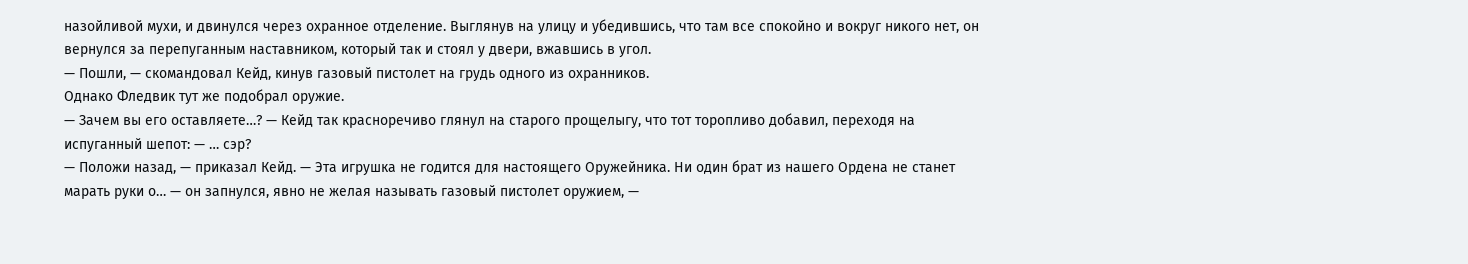назойливой мухи, и двинулся через охранное отделение. Выглянув на улицу и убедившись, что там все спокойно и вокруг никого нет, он вернулся за перепуганным наставником, который так и стоял у двери, вжавшись в угол.
— Пошли, — скомандовал Кейд, кинув газовый пистолет на грудь одного из охранников.
Однако Фледвик тут же подобрал оружие.
— Зачем вы его оставляете…? — Кейд так красноречиво глянул на старого прощелыгу, что тот торопливо добавил, переходя на испуганный шепот: — … сэр?
— Положи назад, — приказал Кейд. — Эта игрушка не годится для настоящего Оружейника. Ни один брат из нашего Ордена не станет марать руки о… — он запнулся, явно не желая называть газовый пистолет оружием, —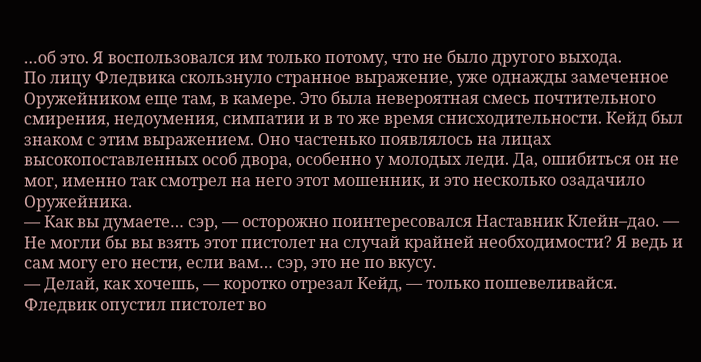…об это. Я воспользовался им только потому, что не было другого выхода.
По лицу Фледвика скользнуло странное выражение, уже однажды замеченное Оружейником еще там, в камере. Это была невероятная смесь почтительного смирения, недоумения, симпатии и в то же время снисходительности. Кейд был знаком с этим выражением. Оно частенько появлялось на лицах высокопоставленных особ двора, особенно у молодых леди. Да, ошибиться он не мог, именно так смотрел на него этот мошенник, и это несколько озадачило Оружейника.
— Как вы думаете… сэр, — осторожно поинтересовался Наставник Клейн–дао. — Не могли бы вы взять этот пистолет на случай крайней необходимости? Я ведь и сам могу его нести, если вам… сэр, это не по вкусу.
— Делай, как хочешь, — коротко отрезал Кейд, — только пошевеливайся.
Фледвик опустил пистолет во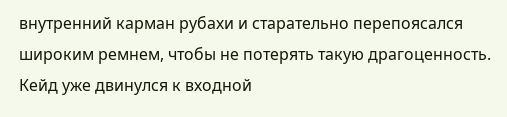внутренний карман рубахи и старательно перепоясался широким ремнем, чтобы не потерять такую драгоценность.
Кейд уже двинулся к входной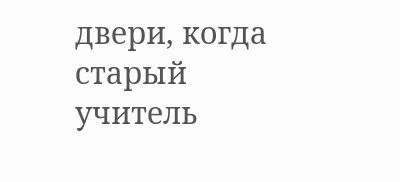двери, когда старый учитель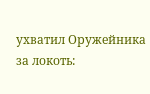ухватил Оружейника за локоть: